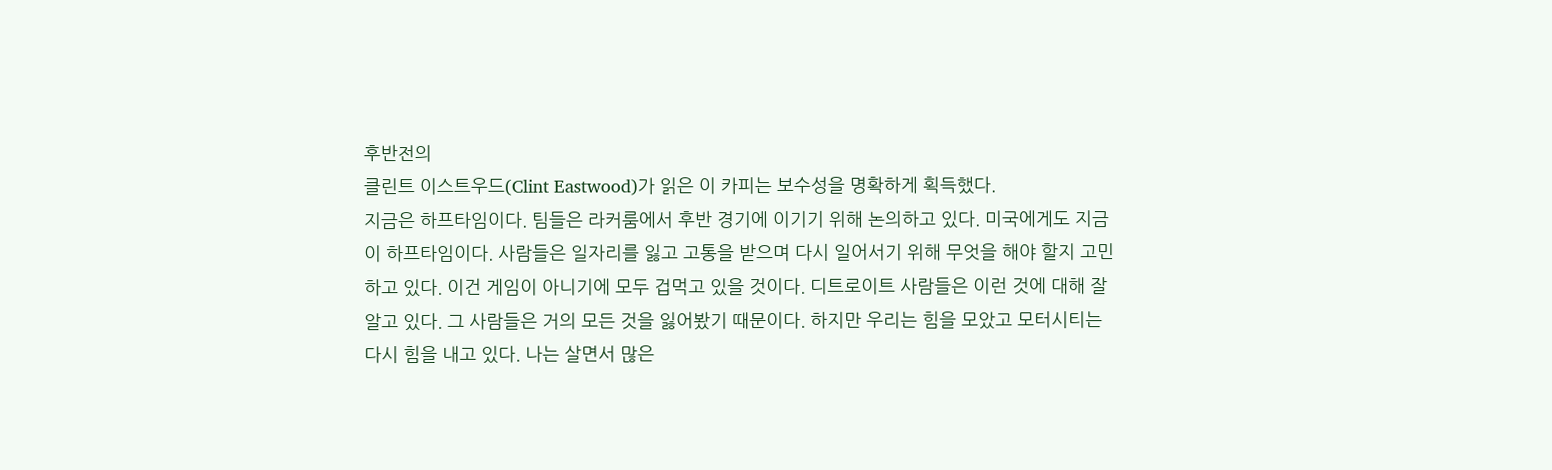후반전의
클린트 이스트우드(Clint Eastwood)가 읽은 이 카피는 보수성을 명확하게 획득했다.
지금은 하프타임이다. 팀들은 라커룸에서 후반 경기에 이기기 위해 논의하고 있다. 미국에게도 지금이 하프타임이다. 사람들은 일자리를 잃고 고통을 받으며 다시 일어서기 위해 무엇을 해야 할지 고민하고 있다. 이건 게임이 아니기에 모두 겁먹고 있을 것이다. 디트로이트 사람들은 이런 것에 대해 잘 알고 있다. 그 사람들은 거의 모든 것을 잃어봤기 때문이다. 하지만 우리는 힘을 모았고 모터시티는 다시 힘을 내고 있다. 나는 살면서 많은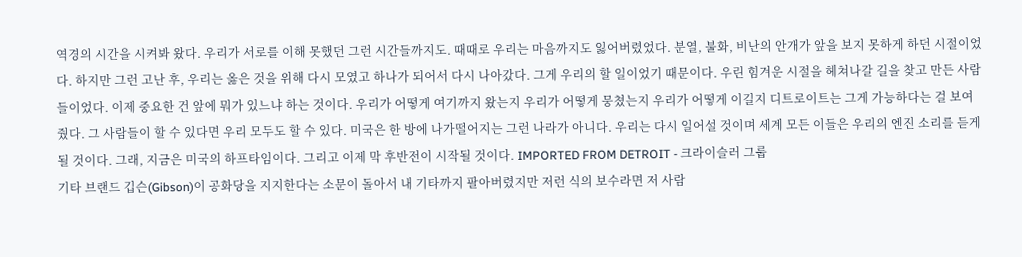역경의 시간을 시켜봐 왔다. 우리가 서로를 이해 못했던 그런 시간들까지도. 때때로 우리는 마음까지도 잃어버렸었다. 분열, 불화, 비난의 안개가 앞을 보지 못하게 하던 시절이었다. 하지만 그런 고난 후, 우리는 옳은 것을 위해 다시 모였고 하나가 되어서 다시 나아갔다. 그게 우리의 할 일이었기 때문이다. 우린 힘겨운 시절을 헤쳐나갈 길을 찾고 만든 사람들이었다. 이제 중요한 건 앞에 뭐가 있느냐 하는 것이다. 우리가 어떻게 여기까지 왔는지 우리가 어떻게 뭉쳤는지 우리가 어떻게 이길지 디트로이트는 그게 가능하다는 걸 보여줬다. 그 사람들이 할 수 있다면 우리 모두도 할 수 있다. 미국은 한 방에 나가떨어지는 그런 나라가 아니다. 우리는 다시 일어설 것이며 세계 모든 이들은 우리의 엔진 소리를 듣게 될 것이다. 그래, 지금은 미국의 하프타임이다. 그리고 이제 막 후반전이 시작될 것이다. IMPORTED FROM DETROIT - 크라이슬러 그룹
기타 브랜드 깁슨(Gibson)이 공화당을 지지한다는 소문이 돌아서 내 기타까지 팔아버렸지만 저런 식의 보수라면 저 사람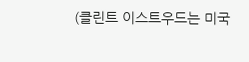(클린트 이스트우드는 미국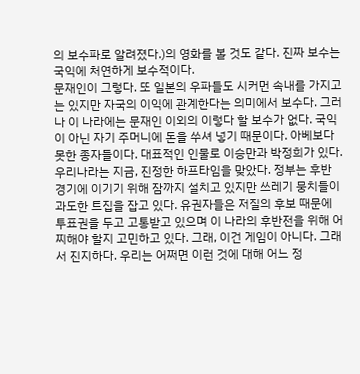의 보수파로 알려졌다.)의 영화를 볼 것도 같다. 진짜 보수는 국익에 처연하게 보수적이다.
문재인이 그렇다. 또 일본의 우파들도 시커먼 속내를 가지고는 있지만 자국의 이익에 관계한다는 의미에서 보수다. 그러나 이 나라에는 문재인 이외의 이렇다 할 보수가 없다. 국익이 아닌 자기 주머니에 돈을 쑤셔 넣기 때문이다. 아베보다 못한 종자들이다. 대표적인 인물로 이승만과 박정희가 있다.
우리나라는 지금, 진정한 하프타임을 맞았다. 정부는 후반 경기에 이기기 위해 잠까지 설치고 있지만 쓰레기 뭉치들이 과도한 트집을 잡고 있다. 유권자들은 저질의 후보 때문에 투표권을 두고 고통받고 있으며 이 나라의 후반전을 위해 어찌해야 할지 고민하고 있다. 그래, 이건 게임이 아니다. 그래서 진지하다. 우리는 어쩌면 이런 것에 대해 어느 정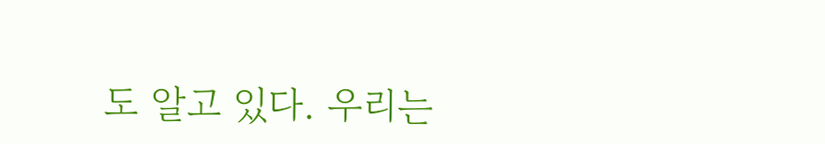도 알고 있다. 우리는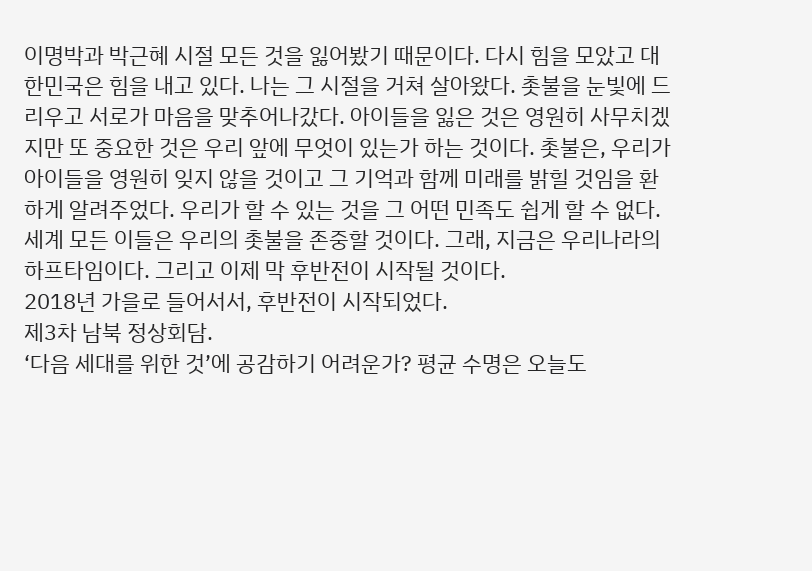이명박과 박근혜 시절 모든 것을 잃어봤기 때문이다. 다시 힘을 모았고 대한민국은 힘을 내고 있다. 나는 그 시절을 거쳐 살아왔다. 촛불을 눈빛에 드리우고 서로가 마음을 맞추어나갔다. 아이들을 잃은 것은 영원히 사무치겠지만 또 중요한 것은 우리 앞에 무엇이 있는가 하는 것이다. 촛불은, 우리가 아이들을 영원히 잊지 않을 것이고 그 기억과 함께 미래를 밝힐 것임을 환하게 알려주었다. 우리가 할 수 있는 것을 그 어떤 민족도 쉽게 할 수 없다. 세계 모든 이들은 우리의 촛불을 존중할 것이다. 그래, 지금은 우리나라의 하프타임이다. 그리고 이제 막 후반전이 시작될 것이다.
2018년 가을로 들어서서, 후반전이 시작되었다.
제3차 남북 정상회담.
‘다음 세대를 위한 것’에 공감하기 어려운가? 평균 수명은 오늘도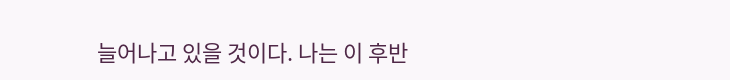늘어나고 있을 것이다. 나는 이 후반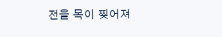전을 목이 찢어져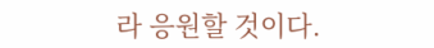라 응원할 것이다.